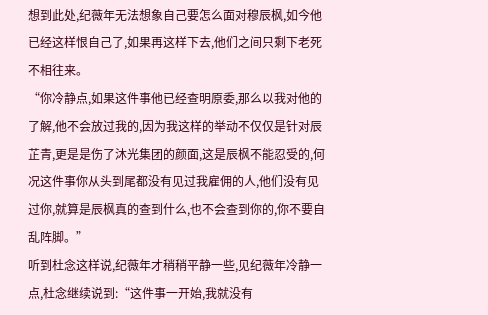想到此处,纪薇年无法想象自己要怎么面对穆辰枫,如今他已经这样恨自己了,如果再这样下去,他们之间只剩下老死不相往来。
“你冷静点,如果这件事他已经查明原委,那么以我对他的了解,他不会放过我的,因为我这样的举动不仅仅是针对辰芷青,更是是伤了沐光集团的颜面,这是辰枫不能忍受的,何况这件事你从头到尾都没有见过我雇佣的人,他们没有见过你,就算是辰枫真的查到什么,也不会查到你的,你不要自乱阵脚。”
听到杜念这样说,纪薇年才稍稍平静一些,见纪薇年冷静一点,杜念继续说到:“这件事一开始,我就没有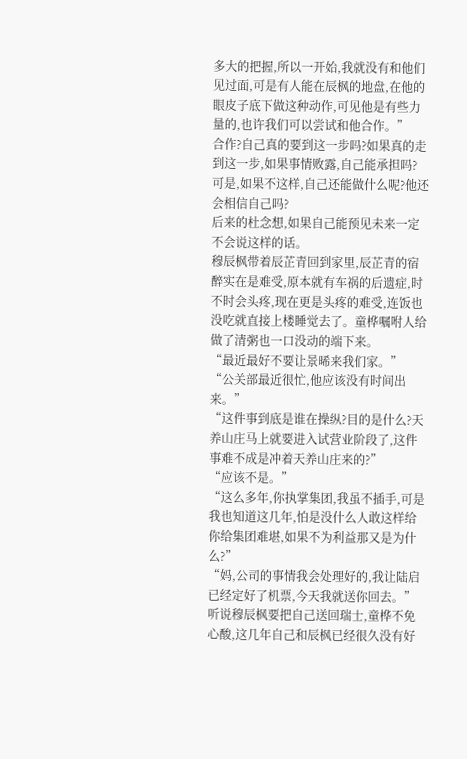多大的把握,所以一开始,我就没有和他们见过面,可是有人能在辰枫的地盘,在他的眼皮子底下做这种动作,可见他是有些力量的,也许我们可以尝试和他合作。”
合作?自己真的要到这一步吗?如果真的走到这一步,如果事情败露,自己能承担吗?
可是,如果不这样,自己还能做什么呢?他还会相信自己吗?
后来的杜念想,如果自己能预见未来一定不会说这样的话。
穆辰枫带着辰芷青回到家里,辰芷青的宿醉实在是难受,原本就有车祸的后遗症,时不时会头疼,现在更是头疼的难受,连饭也没吃就直接上楼睡觉去了。童桦嘱咐人给做了清粥也一口没动的端下来。
“最近最好不要让景晞来我们家。”
“公关部最近很忙,他应该没有时间出来。”
“这件事到底是谁在操纵?目的是什么?天养山庄马上就要进入试营业阶段了,这件事难不成是冲着天养山庄来的?”
“应该不是。”
“这么多年,你执掌集团,我虽不插手,可是我也知道这几年,怕是没什么人敢这样给你给集团难堪,如果不为利益那又是为什么?”
“妈,公司的事情我会处理好的,我让陆启已经定好了机票,今天我就送你回去。”
听说穆辰枫要把自己送回瑞士,童桦不免心酸,这几年自己和辰枫已经很久没有好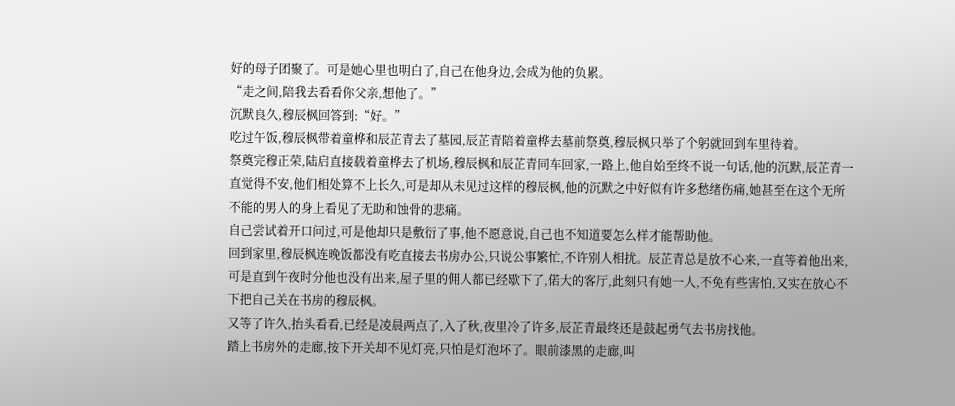好的母子团聚了。可是她心里也明白了,自己在他身边,会成为他的负累。
“走之间,陪我去看看你父亲,想他了。”
沉默良久,穆辰枫回答到:“好。”
吃过午饭,穆辰枫带着童桦和辰芷青去了墓园,辰芷青陪着童桦去墓前祭奠,穆辰枫只举了个躬就回到车里待着。
祭奠完穆正荣,陆启直接载着童桦去了机场,穆辰枫和辰芷青同车回家,一路上,他自始至终不说一句话,他的沉默,辰芷青一直觉得不安,他们相处算不上长久,可是却从未见过这样的穆辰枫,他的沉默之中好似有许多愁绪伤痛,她甚至在这个无所不能的男人的身上看见了无助和蚀骨的悲痛。
自己尝试着开口问过,可是他却只是敷衍了事,他不愿意说,自己也不知道要怎么样才能帮助他。
回到家里,穆辰枫连晚饭都没有吃直接去书房办公,只说公事繁忙,不许别人相扰。辰芷青总是放不心来,一直等着他出来,可是直到午夜时分他也没有出来,屋子里的佣人都已经歇下了,偌大的客厅,此刻只有她一人,不免有些害怕,又实在放心不下把自己关在书房的穆辰枫。
又等了许久,抬头看看,已经是凌晨两点了,入了秋,夜里冷了许多,辰芷青最终还是鼓起勇气去书房找他。
踏上书房外的走廊,按下开关却不见灯亮,只怕是灯泡坏了。眼前漆黑的走廊,叫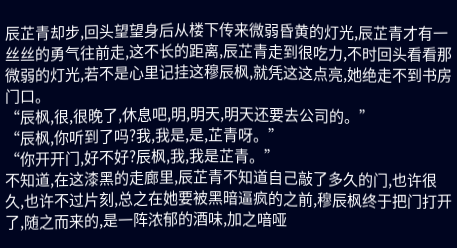辰芷青却步,回头望望身后从楼下传来微弱昏黄的灯光,辰芷青才有一丝丝的勇气往前走,这不长的距离,辰芷青走到很吃力,不时回头看看那微弱的灯光,若不是心里记挂这穆辰枫,就凭这这点亮,她绝走不到书房门口。
“辰枫,很,很晚了,休息吧,明,明天,明天还要去公司的。”
“辰枫,你听到了吗?我,我是,是,芷青呀。”
“你开开门,好不好?辰枫,我,我是芷青。”
不知道,在这漆黑的走廊里,辰芷青不知道自己敲了多久的门,也许很久,也许不过片刻,总之在她要被黑暗逼疯的之前,穆辰枫终于把门打开了,随之而来的,是一阵浓郁的酒味,加之喑哑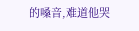的嗓音,难道他哭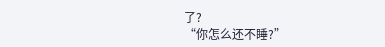了?
“你怎么还不睡?”